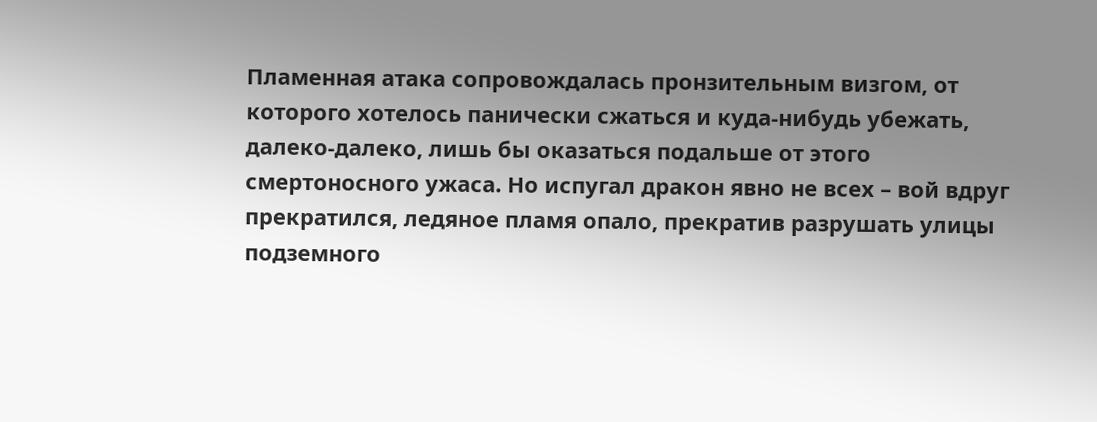Пламенная атака сопровождалась пронзительным визгом, от которого хотелось панически сжаться и куда-нибудь убежать, далеко-далеко, лишь бы оказаться подальше от этого смертоносного ужаса. Но испугал дракон явно не всех – вой вдруг прекратился, ледяное пламя опало, прекратив разрушать улицы подземного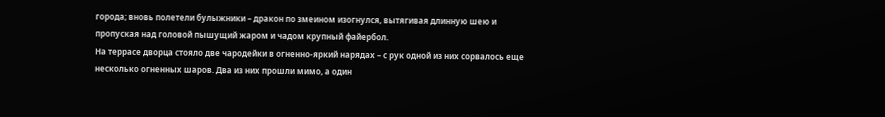города; вновь полетели булыжники – дракон по змеином изогнулся, вытягивая длинную шею и пропуская над головой пышущий жаром и чадом крупный файербол.
На террасе дворца стояло две чародейки в огненно-яркий нарядах – с рук одной из них сорвалось еще несколько огненных шаров. Два из них прошли мимо, а один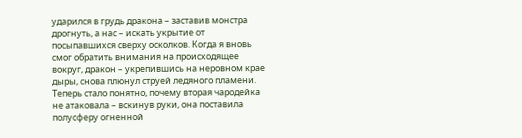ударился в грудь дракона – заставив монстра дрогнуть, а нас – искать укрытие от посыпавшихся сверху осколков. Когда я вновь смог обратить внимания на происходящее вокруг, дракон – укрепившись на неровном крае дыры, снова плюнул струей ледяного пламени. Теперь стало понятно, почему вторая чародейка не атаковала – вскинув руки, она поставила полусферу огненной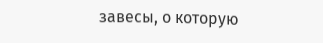завесы, о которую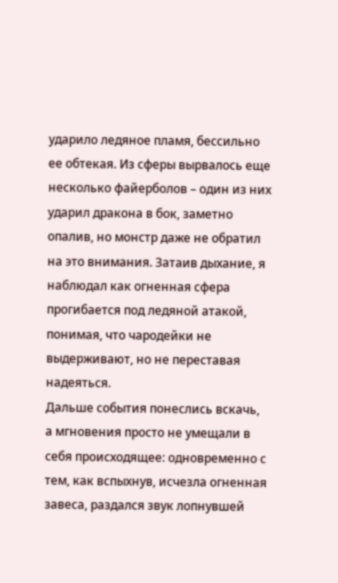ударило ледяное пламя, бессильно ее обтекая. Из сферы вырвалось еще несколько файерболов – один из них ударил дракона в бок, заметно опалив, но монстр даже не обратил на это внимания. Затаив дыхание, я наблюдал как огненная сфера прогибается под ледяной атакой, понимая, что чародейки не выдерживают, но не переставая надеяться.
Дальше события понеслись вскачь, а мгновения просто не умещали в себя происходящее: одновременно с тем, как вспыхнув, исчезла огненная завеса, раздался звук лопнувшей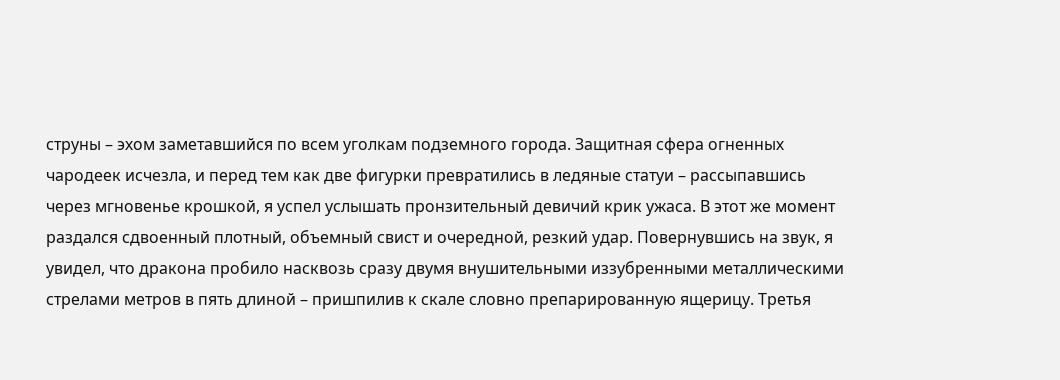струны – эхом заметавшийся по всем уголкам подземного города. Защитная сфера огненных чародеек исчезла, и перед тем как две фигурки превратились в ледяные статуи – рассыпавшись через мгновенье крошкой, я успел услышать пронзительный девичий крик ужаса. В этот же момент раздался сдвоенный плотный, объемный свист и очередной, резкий удар. Повернувшись на звук, я увидел, что дракона пробило насквозь сразу двумя внушительными иззубренными металлическими стрелами метров в пять длиной – пришпилив к скале словно препарированную ящерицу. Третья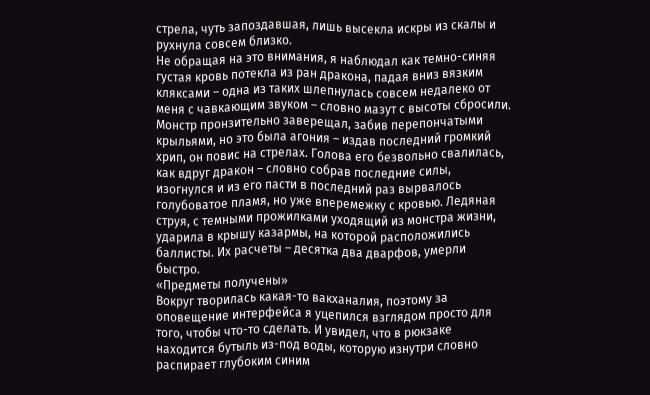стрела, чуть запоздавшая, лишь высекла искры из скалы и рухнула совсем близко.
Не обращая на это внимания, я наблюдал как темно-синяя густая кровь потекла из ран дракона, падая вниз вязким кляксами – одна из таких шлепнулась совсем недалеко от меня с чавкающим звуком – словно мазут с высоты сбросили. Монстр пронзительно заверещал, забив перепончатыми крыльями, но это была агония – издав последний громкий хрип, он повис на стрелах. Голова его безвольно свалилась, как вдруг дракон – словно собрав последние силы, изогнулся и из его пасти в последний раз вырвалось голубоватое пламя, но уже вперемежку с кровью. Ледяная струя, с темными прожилками уходящий из монстра жизни, ударила в крышу казармы, на которой расположились баллисты. Их расчеты – десятка два дварфов, умерли быстро.
«Предметы получены»
Вокруг творилась какая-то вакханалия, поэтому за оповещение интерфейса я уцепился взглядом просто для того, чтобы что-то сделать. И увидел, что в рюкзаке находится бутыль из-под воды, которую изнутри словно распирает глубоким синим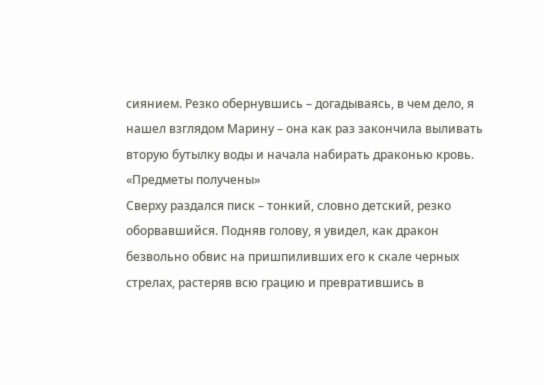сиянием. Резко обернувшись – догадываясь, в чем дело, я нашел взглядом Марину – она как раз закончила выливать вторую бутылку воды и начала набирать драконью кровь.
«Предметы получены»
Сверху раздался писк – тонкий, словно детский, резко оборвавшийся. Подняв голову, я увидел, как дракон безвольно обвис на пришпиливших его к скале черных стрелах, растеряв всю грацию и превратившись в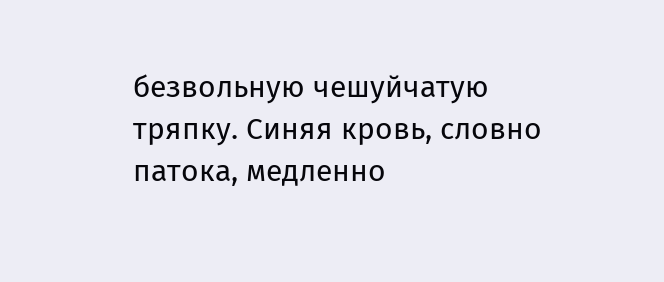безвольную чешуйчатую тряпку. Синяя кровь, словно патока, медленно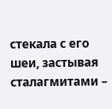стекала с его шеи, застывая сталагмитами –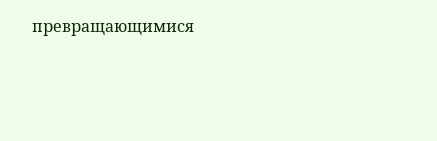превращающимися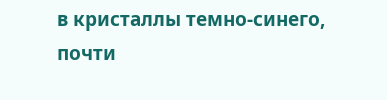в кристаллы темно-синего, почти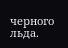черного льда.